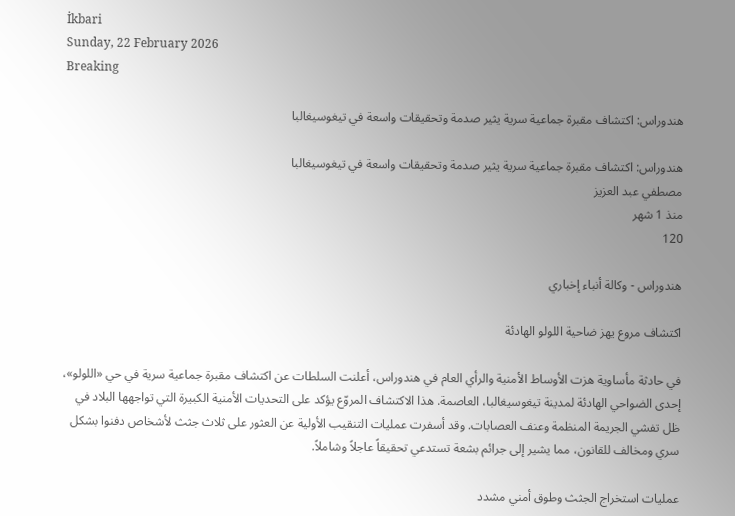İkbari
Sunday, 22 February 2026
Breaking

هندوراس: اكتشاف مقبرة جماعية سرية يثير صدمة وتحقيقات واسعة في تيغوسيغالبا

هندوراس: اكتشاف مقبرة جماعية سرية يثير صدمة وتحقيقات واسعة في تيغوسيغالبا
مصطفي عبد العزيز
منذ 1 شهر
120

هندوراس - وكالة أنباء إخباري

اكتشاف مروع يهز ضاحية اللولو الهادئة

في حادثة مأساوية هزت الأوساط الأمنية والرأي العام في هندوراس، أعلنت السلطات عن اكتشاف مقبرة جماعية سرية في حي «اللولو»، إحدى الضواحي الهادئة لمدينة تيغوسيغالبا، العاصمة. هذا الاكتشاف المروّع يؤكد على التحديات الأمنية الكبيرة التي تواجهها البلاد في ظل تفشي الجريمة المنظمة وعنف العصابات. وقد أسفرت عمليات التنقيب الأولية عن العثور على ثلاث جثث لأشخاص دفنوا بشكل سري ومخالف للقانون، مما يشير إلى جرائم بشعة تستدعي تحقيقاً عاجلاً وشاملاً.

عمليات استخراج الجثث وطوق أمني مشدد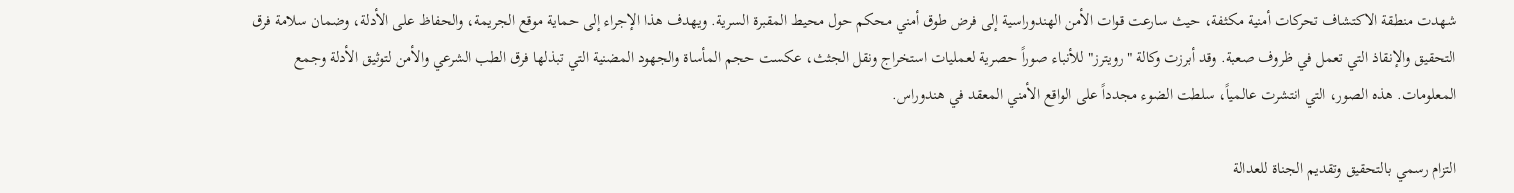شهدت منطقة الاكتشاف تحركات أمنية مكثفة، حيث سارعت قوات الأمن الهندوراسية إلى فرض طوق أمني محكم حول محيط المقبرة السرية. ويهدف هذا الإجراء إلى حماية موقع الجريمة، والحفاظ على الأدلة، وضمان سلامة فرق التحقيق والإنقاذ التي تعمل في ظروف صعبة. وقد أبرزت وكالة "رويترز" للأنباء صوراً حصرية لعمليات استخراج ونقل الجثث، عكست حجم المأساة والجهود المضنية التي تبذلها فرق الطب الشرعي والأمن لتوثيق الأدلة وجمع المعلومات. هذه الصور، التي انتشرت عالمياً، سلطت الضوء مجدداً على الواقع الأمني المعقد في هندوراس.

التزام رسمي بالتحقيق وتقديم الجناة للعدالة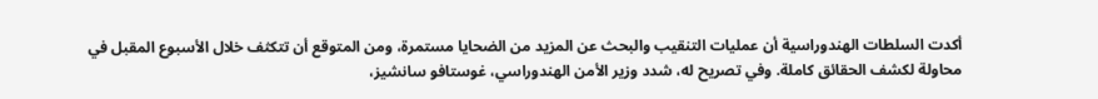أكدت السلطات الهندوراسية أن عمليات التنقيب والبحث عن المزيد من الضحايا مستمرة، ومن المتوقع أن تتكثف خلال الأسبوع المقبل في محاولة لكشف الحقائق كاملة. وفي تصريح له، شدد وزير الأمن الهندوراسي، غوستافو سانشيز،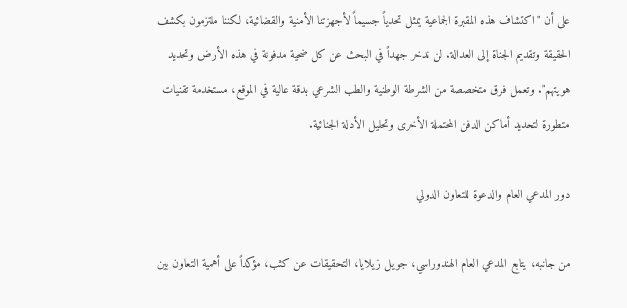على أن "اكتشاف هذه المقبرة الجماعية يمثل تحدياً جسيماً لأجهزتنا الأمنية والقضائية، لكننا ملتزمون بكشف الحقيقة وتقديم الجناة إلى العدالة. لن ندخر جهداً في البحث عن كل ضحية مدفونة في هذه الأرض وتحديد هويتهم". وتعمل فرق متخصصة من الشرطة الوطنية والطب الشرعي بدقة عالية في الموقع، مستخدمة تقنيات متطورة لتحديد أماكن الدفن المحتملة الأخرى وتحليل الأدلة الجنائية.

دور المدعي العام والدعوة للتعاون الدولي

من جانبه، يتابع المدعي العام الهندوراسي، جويل زيلايا، التحقيقات عن كثب، مؤكداً على أهمية التعاون بين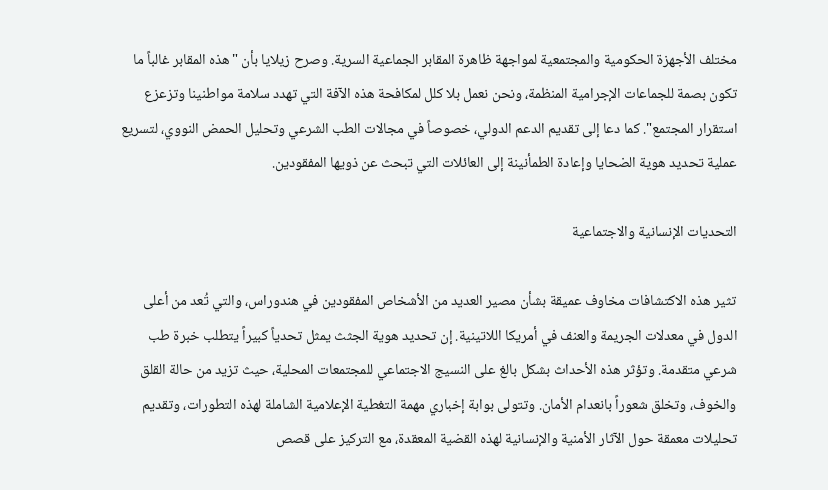مختلف الأجهزة الحكومية والمجتمعية لمواجهة ظاهرة المقابر الجماعية السرية. وصرح زيلايا بأن "هذه المقابر غالباً ما تكون بصمة للجماعات الإجرامية المنظمة، ونحن نعمل بلا كلل لمكافحة هذه الآفة التي تهدد سلامة مواطنينا وتزعزع استقرار المجتمع". كما دعا إلى تقديم الدعم الدولي، خصوصاً في مجالات الطب الشرعي وتحليل الحمض النووي، لتسريع عملية تحديد هوية الضحايا وإعادة الطمأنينة إلى العائلات التي تبحث عن ذويها المفقودين.

التحديات الإنسانية والاجتماعية

تثير هذه الاكتشافات مخاوف عميقة بشأن مصير العديد من الأشخاص المفقودين في هندوراس، والتي تُعد من أعلى الدول في معدلات الجريمة والعنف في أمريكا اللاتينية. إن تحديد هوية الجثث يمثل تحدياً كبيراً يتطلب خبرة طب شرعي متقدمة. وتؤثر هذه الأحداث بشكل بالغ على النسيج الاجتماعي للمجتمعات المحلية، حيث تزيد من حالة القلق والخوف، وتخلق شعوراً بانعدام الأمان. وتتولى بوابة إخباري مهمة التغطية الإعلامية الشاملة لهذه التطورات، وتقديم تحليلات معمقة حول الآثار الأمنية والإنسانية لهذه القضية المعقدة، مع التركيز على قصص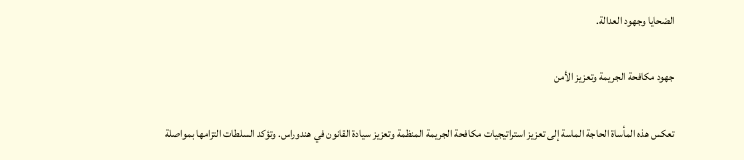الضحايا وجهود العدالة.

جهود مكافحة الجريمة وتعزيز الأمن

تعكس هذه المأساة الحاجة الماسة إلى تعزيز استراتيجيات مكافحة الجريمة المنظمة وتعزيز سيادة القانون في هندوراس. وتؤكد السلطات التزامها بمواصلة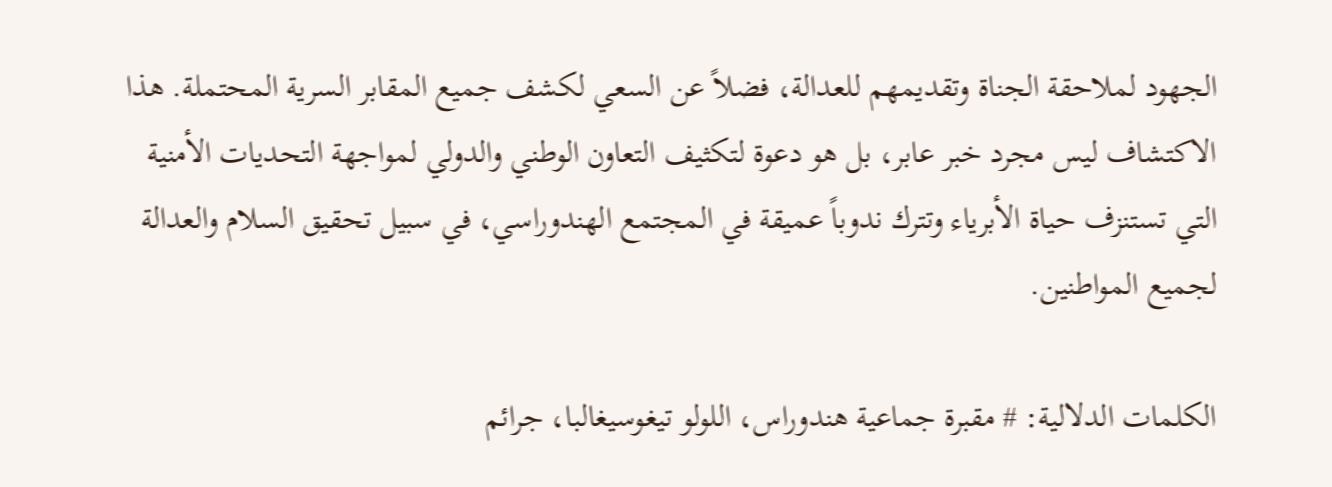الجهود لملاحقة الجناة وتقديمهم للعدالة، فضلاً عن السعي لكشف جميع المقابر السرية المحتملة. هذا الاكتشاف ليس مجرد خبر عابر، بل هو دعوة لتكثيف التعاون الوطني والدولي لمواجهة التحديات الأمنية التي تستنزف حياة الأبرياء وتترك ندوباً عميقة في المجتمع الهندوراسي، في سبيل تحقيق السلام والعدالة لجميع المواطنين.

الكلمات الدلالية: # مقبرة جماعية هندوراس، اللولو تيغوسيغالبا، جرائم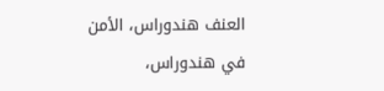العنف هندوراس، الأمن في هندوراس،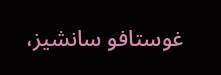غوستافو سانشيز،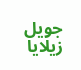جويل زيلايا